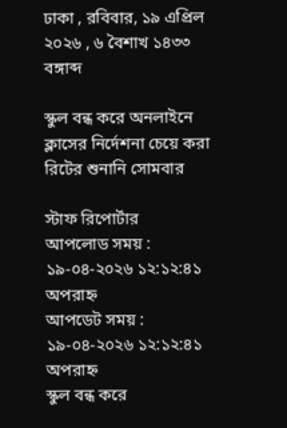ঢাকা , রবিবার, ১৯ এপ্রিল ২০২৬ , ৬ বৈশাখ ১৪৩৩ বঙ্গাব্দ

স্কুল বন্ধ করে অনলাইনে ক্লাসের নির্দেশনা চেয়ে করা রিটের শুনানি সোমবার

স্টাফ রিপোর্টার
আপলোড সময় : ১৯-০৪-২০২৬ ১২:১২:৪১ অপরাহ্ন
আপডেট সময় : ১৯-০৪-২০২৬ ১২:১২:৪১ অপরাহ্ন
স্কুল বন্ধ করে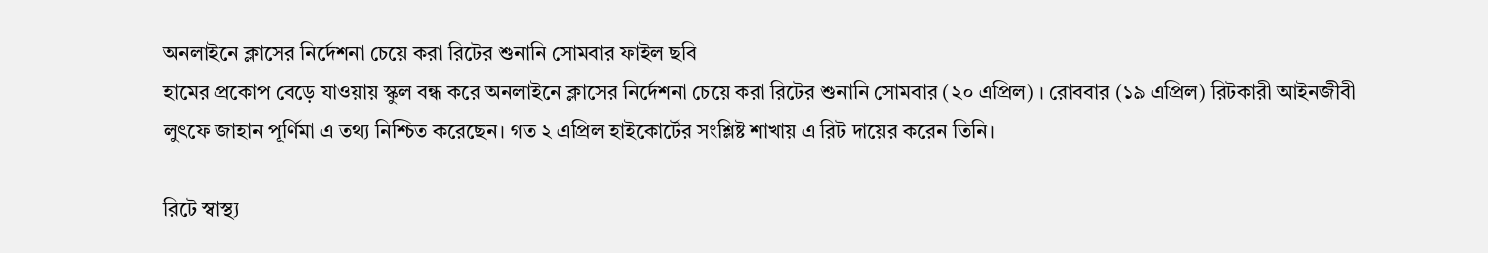অনলাইনে ক্লাসের নির্দেশনা চেয়ে করা রিটের শুনানি সোমবার ফাইল ছবি
হামের প্রকোপ বেড়ে যাওয়ায় স্কুল বন্ধ করে অনলাইনে ক্লাসের নির্দেশনা চেয়ে করা রিটের শুনানি সোমবার (২০ এপ্রিল) । রোববার (১৯ এপ্রিল) রিটকারী আইনজীবী লুৎফে জাহান পূর্ণিমা এ তথ্য নিশ্চিত করেছেন। গত ২ এপ্রিল হাইকোর্টের সংশ্লিষ্ট শাখায় এ রিট দায়ের করেন তিনি।

রিটে স্বাস্থ্য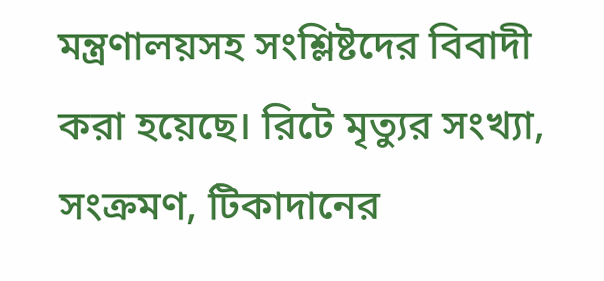মন্ত্রণালয়সহ সংশ্লিষ্টদের বিবাদী করা হয়েছে। রিটে মৃত্যুর সংখ্যা, সংক্রমণ, টিকাদানের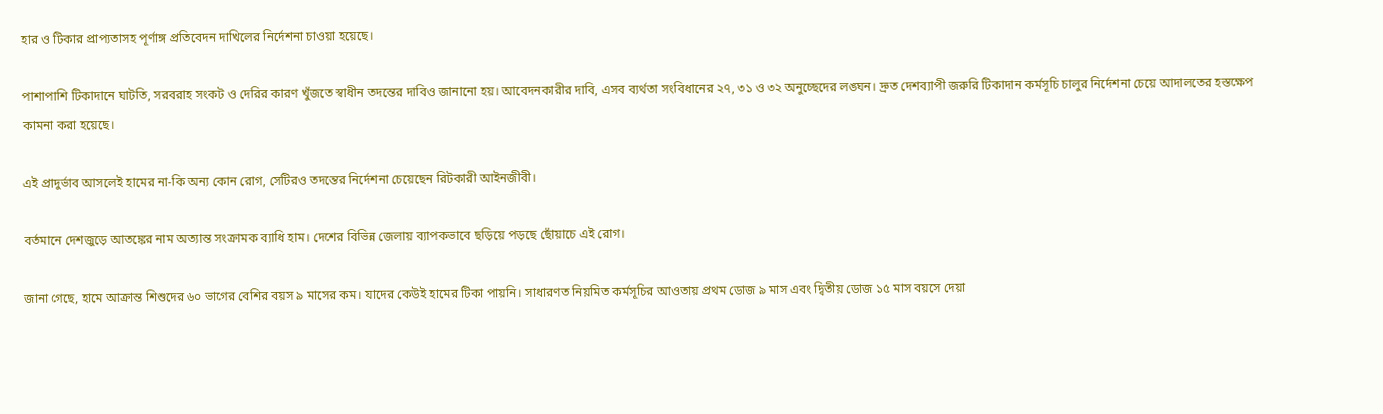হার ও টিকার প্রাপ্যতাসহ পূর্ণাঙ্গ প্রতিবেদন দাখিলের নির্দেশনা চাওয়া হয়েছে।

পাশাপাশি টিকাদানে ঘাটতি, সরবরাহ সংকট ও দেরির কারণ খুঁজতে স্বাধীন তদন্তের দাবিও জানানো হয়। আবেদনকারীর দাবি, এসব ব্যর্থতা সংবিধানের ২৭, ৩১ ও ৩২ অনুচ্ছেদের লঙ্ঘন। দ্রুত দেশব্যাপী জরুরি টিকাদান কর্মসূচি চালুর নির্দেশনা চেয়ে আদালতের হস্তক্ষেপ কামনা করা হয়েছে।

এই প্রাদুর্ভাব আসলেই হামের না-কি অন্য কোন রোগ, সেটিরও তদন্তের নির্দেশনা চেয়েছেন রিটকারী আইনজীবী।

বর্তমানে দেশজুড়ে আতঙ্কের নাম অত্যান্ত সংক্রামক ব্যাধি হাম। দেশের বিভিন্ন জেলায় ব্যাপকভাবে ছড়িয়ে পড়ছে ছোঁয়াচে এই রোগ।

জানা গেছে, হামে আক্রান্ত শিশুদের ৬০ ভাগের বেশির বয়স ৯ মাসের কম। যাদের কেউই হামের টিকা পায়নি। সাধারণত নিয়মিত কর্মসূচির আওতায় প্রথম ডোজ ৯ মাস এবং দ্বিতীয় ডোজ ১৫ মাস বয়সে দেয়া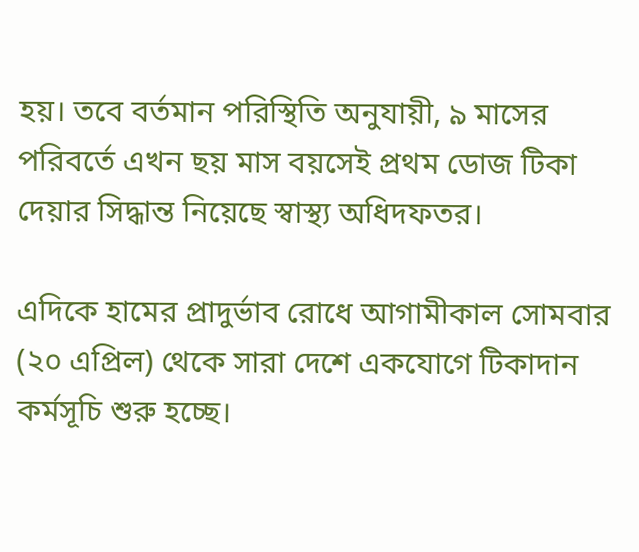হয়। তবে বর্তমান পরিস্থিতি অনুযায়ী, ৯ মাসের পরিবর্তে এখন ছয় মাস বয়সেই প্রথম ডোজ টিকা দেয়ার সিদ্ধান্ত নিয়েছে স্বাস্থ্য অধিদফতর।

এদিকে হামের প্রাদুর্ভাব রোধে আগামীকাল সোমবার (২০ এপ্রিল) থেকে সারা দেশে একযোগে টিকাদান কর্মসূচি শুরু হচ্ছে।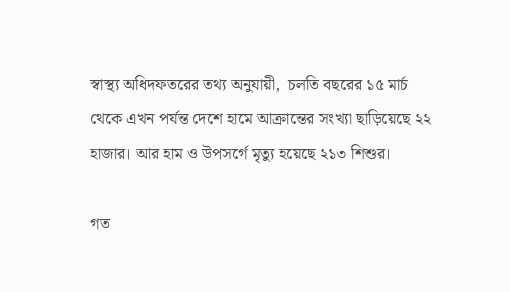স্বাস্থ্য অধিদফতরের তথ্য অনুযায়ী,  চলতি বছরের ১৫ মার্চ থেকে এখন পর্যন্ত দেশে হামে আক্রান্তের সংখ্যা ছাড়িয়েছে ২২ হাজার। আর হাম ও উপসর্গে মৃত্যু হয়েছে ২১৩ শিশুর।

গত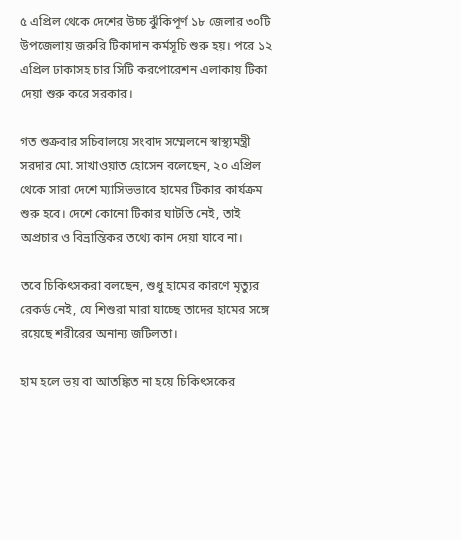৫ এপ্রিল থেকে দেশের উচ্চ ঝুঁকিপূর্ণ ১৮ জেলার ৩০টি উপজেলায় জরুরি টিকাদান কর্মসূচি শুরু হয়। পরে ১২ এপ্রিল ঢাকাসহ চার সিটি করপোরেশন এলাকায় টিকা দেয়া শুরু করে সরকার।

গত শুক্রবার সচিবালয়ে সংবাদ সম্মেলনে স্বাস্থ্যমন্ত্রী সরদার মো. সাখাওয়াত হোসেন বলেছেন, ২০ এপ্রিল থেকে সারা দেশে ম্যাসিভভাবে হামের টিকার কার্যক্রম শুরু হবে। দেশে কোনো টিকার ঘাটতি নেই, তাই অপ্রচার ও বিভ্রান্তিকর তথ্যে কান দেয়া যাবে না।

তবে চিকিৎসকরা বলছেন, শুধু হামের কারণে মৃত্যুর রেকর্ড নেই, যে শিশুরা মারা যাচ্ছে তাদের হামের সঙ্গে রয়েছে শরীরের অনান্য জটিলতা।

হাম হলে ভয় বা আতঙ্কিত না হয়ে চিকিৎসকের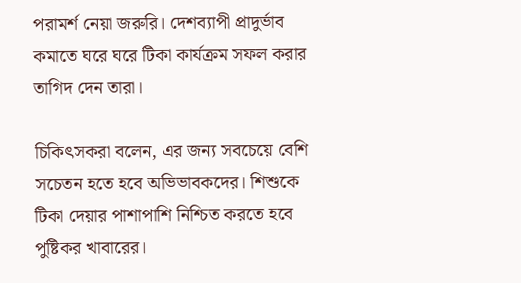পরামর্শ নেয়া জরুরি। দেশব্যাপী প্রাদুর্ভাব কমাতে ঘরে ঘরে টিকা কার্যক্রম সফল করার তাগিদ দেন তারা।

চিকিৎসকরা বলেন, এর জন্য সবচেয়ে বেশি সচেতন হতে হবে অভিভাবকদের। শিশুকে টিকা দেয়ার পাশাপাশি নিশ্চিত করতে হবে পুষ্টিকর খাবারের।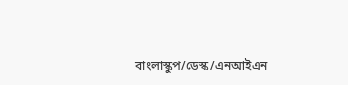বাংলাস্কুপ/ডেস্ক/এনআইএন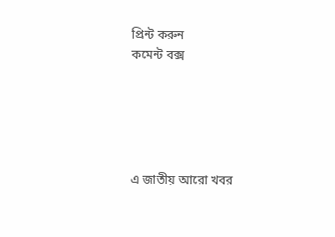প্রিন্ট করুন
কমেন্ট বক্স





এ জাতীয় আরো খবর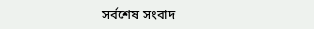সর্বশেষ সংবাদ